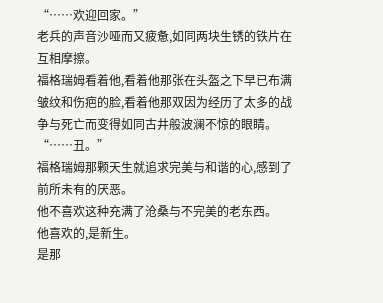“……欢迎回家。”
老兵的声音沙哑而又疲惫,如同两块生锈的铁片在互相摩擦。
福格瑞姆看着他,看着他那张在头盔之下早已布满皱纹和伤疤的脸,看着他那双因为经历了太多的战争与死亡而变得如同古井般波澜不惊的眼睛。
“……丑。”
福格瑞姆那颗天生就追求完美与和谐的心,感到了前所未有的厌恶。
他不喜欢这种充满了沧桑与不完美的老东西。
他喜欢的,是新生。
是那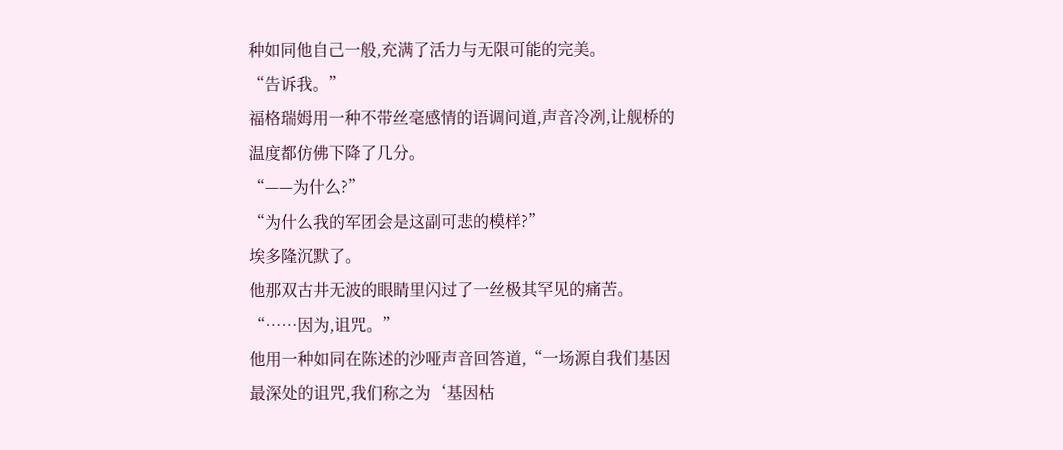种如同他自己一般,充满了活力与无限可能的完美。
“告诉我。”
福格瑞姆用一种不带丝毫感情的语调问道,声音冷冽,让舰桥的温度都仿佛下降了几分。
“——为什么?”
“为什么我的军团会是这副可悲的模样?”
埃多隆沉默了。
他那双古井无波的眼睛里闪过了一丝极其罕见的痛苦。
“……因为,诅咒。”
他用一种如同在陈述的沙哑声音回答道,“一场源自我们基因最深处的诅咒,我们称之为‘基因枯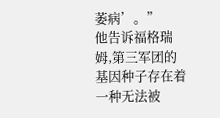萎病’。”
他告诉福格瑞姆,第三军团的基因种子存在着一种无法被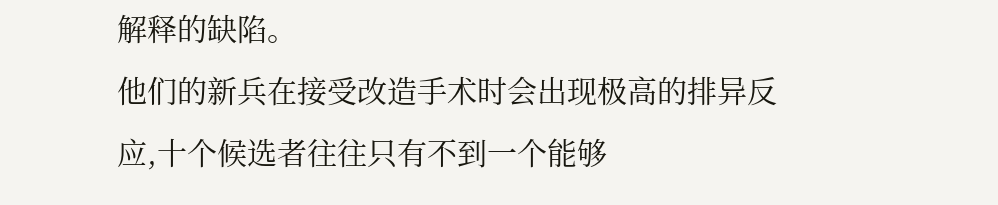解释的缺陷。
他们的新兵在接受改造手术时会出现极高的排异反应,十个候选者往往只有不到一个能够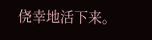侥幸地活下来。